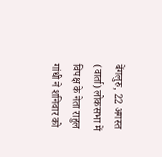बेंगलुरु, 22 अगस्त (वार्ता) लोकसभा में विपक्ष के नेता राहुल गांधी ने शनिवार को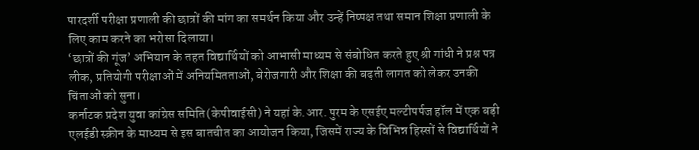पारदर्शी परीक्षा प्रणाली की छात्रों की मांग का समर्थन किया और उन्हें निष्पक्ष तथा समान शिक्षा प्रणाली के लिए काम करने का भरोसा दिलाया।
‘छात्रों की गूंज’ अभियान के तहत विद्यार्थियों को आभासी माध्यम से संबोधित करते हुए श्री गांधी ने प्रश्न पत्र लीक, प्रतियोगी परीक्षाओं में अनियमितताओं, बेरोजगारी और शिक्षा की बढ़ती लागत को लेकर उनकी चिंताओं को सुना।
कर्नाटक प्रदेश युवा कांग्रेस समिति(केपीवाईसी) ने यहां के.आर. पुरम के एसईए मल्टीपर्पज हॉल में एक बड़ी एलईडी स्क्रीन के माध्यम से इस बातचीत का आयोजन किया, जिसमें राज्य के विभिन्न हिस्सों से विद्यार्थियों ने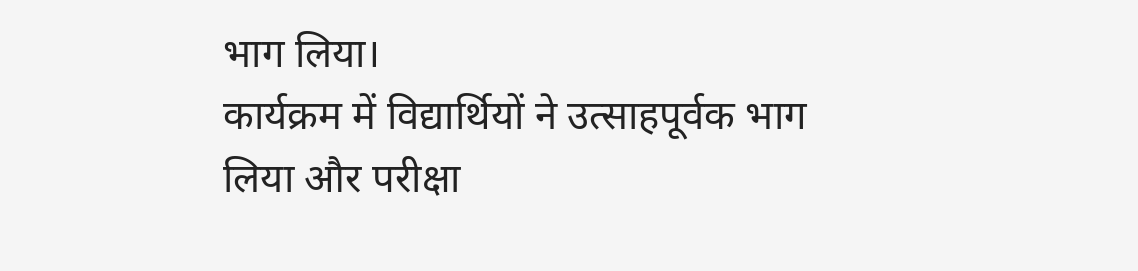भाग लिया।
कार्यक्रम में विद्यार्थियों ने उत्साहपूर्वक भाग लिया और परीक्षा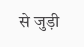से जुड़ी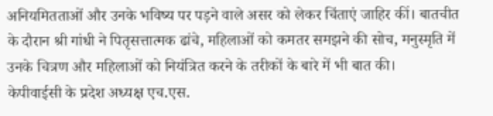अनियमितताओं और उनके भविष्य पर पड़ने वाले असर को लेकर चिंताएं जाहिर कीं। बातचीत के दौरान श्री गांधी ने पितृसत्तात्मक ढांचे, महिलाओं को कमतर समझने की सोच, मनुस्मृति में उनके चित्रण और महिलाओं को नियंत्रित करने के तरीकों के बारे में भी बात की।
केपीवाईसी के प्रदेश अध्यक्ष एच.एस.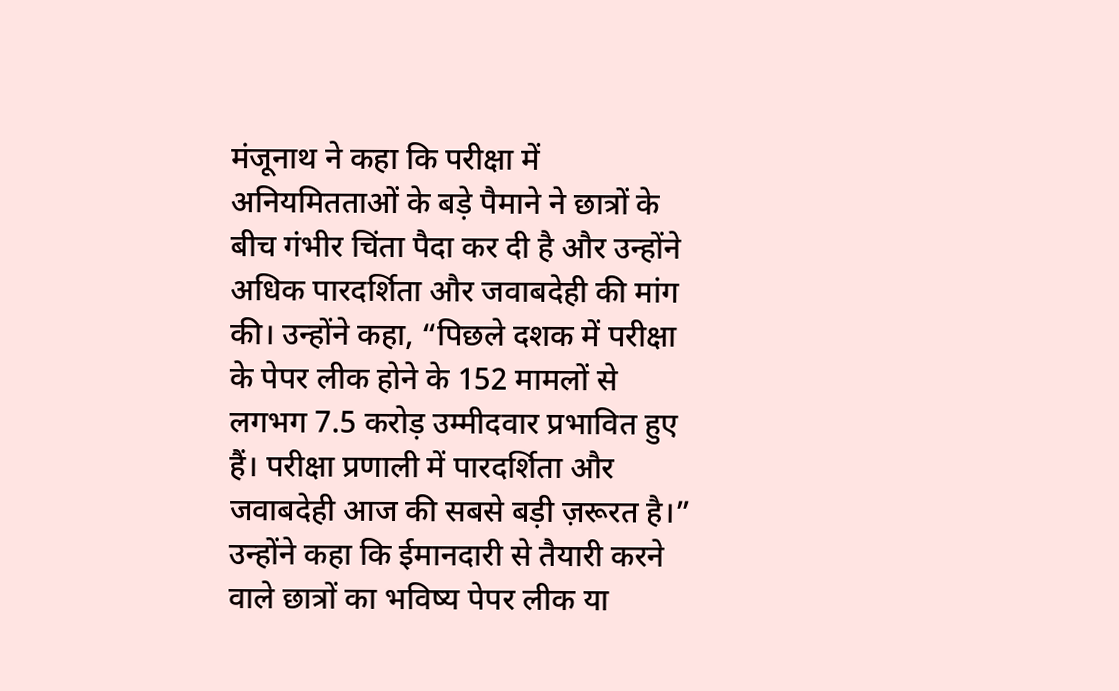मंजूनाथ ने कहा कि परीक्षा में अनियमितताओं के बड़े पैमाने ने छात्रों के बीच गंभीर चिंता पैदा कर दी है और उन्होंने अधिक पारदर्शिता और जवाबदेही की मांग की। उन्होंने कहा, “पिछले दशक में परीक्षा के पेपर लीक होने के 152 मामलों से लगभग 7.5 करोड़ उम्मीदवार प्रभावित हुए हैं। परीक्षा प्रणाली में पारदर्शिता और जवाबदेही आज की सबसे बड़ी ज़रूरत है।” उन्होंने कहा कि ईमानदारी से तैयारी करने वाले छात्रों का भविष्य पेपर लीक या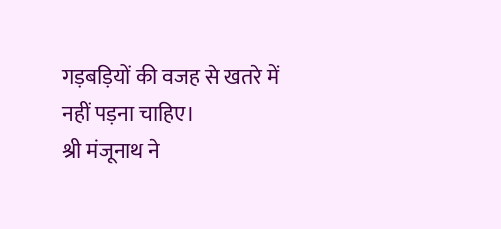गड़बड़ियों की वजह से खतरे में नहीं पड़ना चाहिए।
श्री मंजूनाथ ने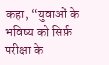कहा, “युवाओं के भविष्य को सिर्फ़ परीक्षा के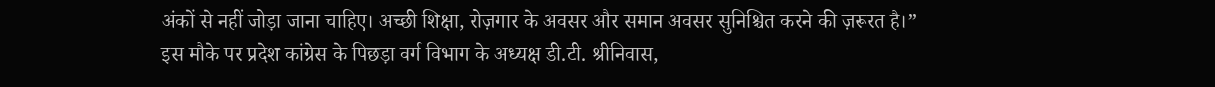अंकों से नहीं जोड़ा जाना चाहिए। अच्छी शिक्षा, रोज़गार के अवसर और समान अवसर सुनिश्चित करने की ज़रूरत है।”
इस मौके पर प्रदेश कांग्रेस के पिछड़ा वर्ग विभाग के अध्यक्ष डी.टी. श्रीनिवास,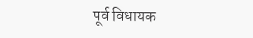पूर्व विधायक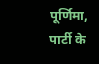पूर्णिमा, पार्टी के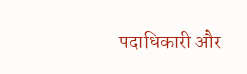पदाधिकारी और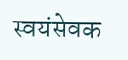स्वयंसेवक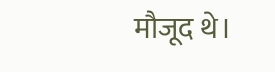मौजूद थे।